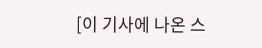[이 기사에 나온 스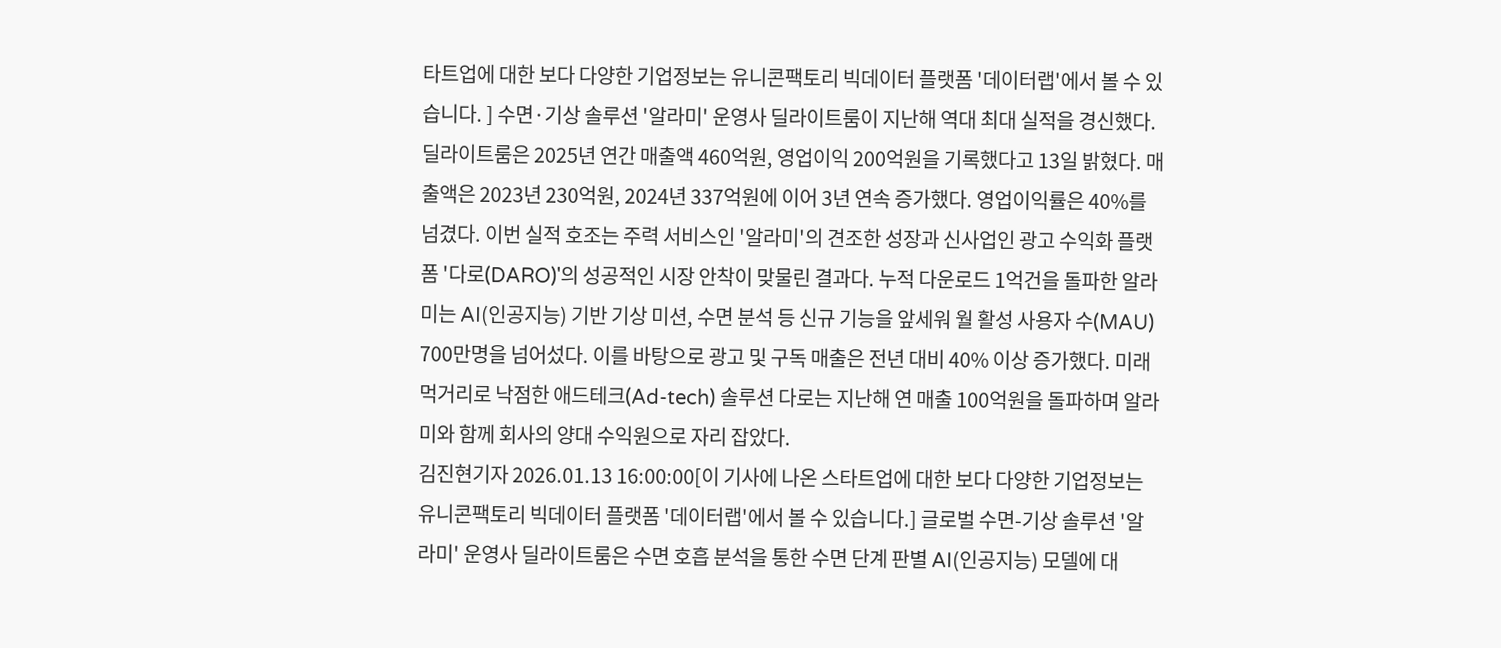타트업에 대한 보다 다양한 기업정보는 유니콘팩토리 빅데이터 플랫폼 '데이터랩'에서 볼 수 있습니다. ] 수면·기상 솔루션 '알라미' 운영사 딜라이트룸이 지난해 역대 최대 실적을 경신했다. 딜라이트룸은 2025년 연간 매출액 460억원, 영업이익 200억원을 기록했다고 13일 밝혔다. 매출액은 2023년 230억원, 2024년 337억원에 이어 3년 연속 증가했다. 영업이익률은 40%를 넘겼다. 이번 실적 호조는 주력 서비스인 '알라미'의 견조한 성장과 신사업인 광고 수익화 플랫폼 '다로(DARO)'의 성공적인 시장 안착이 맞물린 결과다. 누적 다운로드 1억건을 돌파한 알라미는 AI(인공지능) 기반 기상 미션, 수면 분석 등 신규 기능을 앞세워 월 활성 사용자 수(MAU) 700만명을 넘어섰다. 이를 바탕으로 광고 및 구독 매출은 전년 대비 40% 이상 증가했다. 미래 먹거리로 낙점한 애드테크(Ad-tech) 솔루션 다로는 지난해 연 매출 100억원을 돌파하며 알라미와 함께 회사의 양대 수익원으로 자리 잡았다.
김진현기자 2026.01.13 16:00:00[이 기사에 나온 스타트업에 대한 보다 다양한 기업정보는 유니콘팩토리 빅데이터 플랫폼 '데이터랩'에서 볼 수 있습니다.] 글로벌 수면-기상 솔루션 '알라미' 운영사 딜라이트룸은 수면 호흡 분석을 통한 수면 단계 판별 AI(인공지능) 모델에 대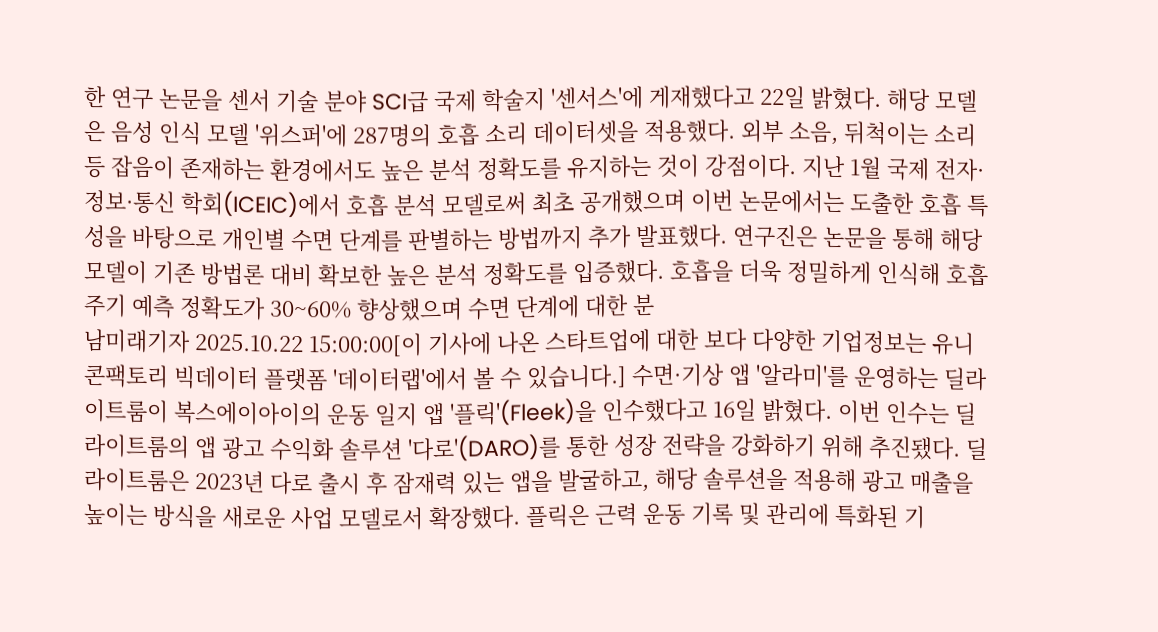한 연구 논문을 센서 기술 분야 SCI급 국제 학술지 '센서스'에 게재했다고 22일 밝혔다. 해당 모델은 음성 인식 모델 '위스퍼'에 287명의 호흡 소리 데이터셋을 적용했다. 외부 소음, 뒤척이는 소리 등 잡음이 존재하는 환경에서도 높은 분석 정확도를 유지하는 것이 강점이다. 지난 1월 국제 전자·정보·통신 학회(ICEIC)에서 호흡 분석 모델로써 최초 공개했으며 이번 논문에서는 도출한 호흡 특성을 바탕으로 개인별 수면 단계를 판별하는 방법까지 추가 발표했다. 연구진은 논문을 통해 해당 모델이 기존 방법론 대비 확보한 높은 분석 정확도를 입증했다. 호흡을 더욱 정밀하게 인식해 호흡 주기 예측 정확도가 30~60% 향상했으며 수면 단계에 대한 분
남미래기자 2025.10.22 15:00:00[이 기사에 나온 스타트업에 대한 보다 다양한 기업정보는 유니콘팩토리 빅데이터 플랫폼 '데이터랩'에서 볼 수 있습니다.] 수면·기상 앱 '알라미'를 운영하는 딜라이트룸이 복스에이아이의 운동 일지 앱 '플릭'(Fleek)을 인수했다고 16일 밝혔다. 이번 인수는 딜라이트룸의 앱 광고 수익화 솔루션 '다로'(DARO)를 통한 성장 전략을 강화하기 위해 추진됐다. 딜라이트룸은 2023년 다로 출시 후 잠재력 있는 앱을 발굴하고, 해당 솔루션을 적용해 광고 매출을 높이는 방식을 새로운 사업 모델로서 확장했다. 플릭은 근력 운동 기록 및 관리에 특화된 기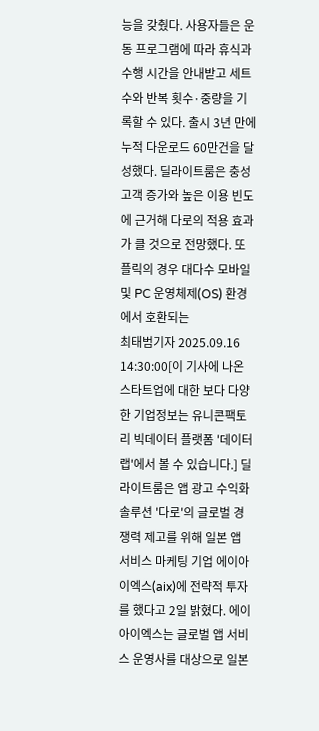능을 갖췄다. 사용자들은 운동 프로그램에 따라 휴식과 수행 시간을 안내받고 세트 수와 반복 횟수·중량을 기록할 수 있다. 출시 3년 만에 누적 다운로드 60만건을 달성했다. 딜라이트룸은 충성 고객 증가와 높은 이용 빈도에 근거해 다로의 적용 효과가 클 것으로 전망했다. 또 플릭의 경우 대다수 모바일 및 PC 운영체제(OS) 환경에서 호환되는
최태범기자 2025.09.16 14:30:00[이 기사에 나온 스타트업에 대한 보다 다양한 기업정보는 유니콘팩토리 빅데이터 플랫폼 '데이터랩'에서 볼 수 있습니다.] 딜라이트룸은 앱 광고 수익화 솔루션 '다로'의 글로벌 경쟁력 제고를 위해 일본 앱 서비스 마케팅 기업 에이아이엑스(aix)에 전략적 투자를 했다고 2일 밝혔다. 에이아이엑스는 글로벌 앱 서비스 운영사를 대상으로 일본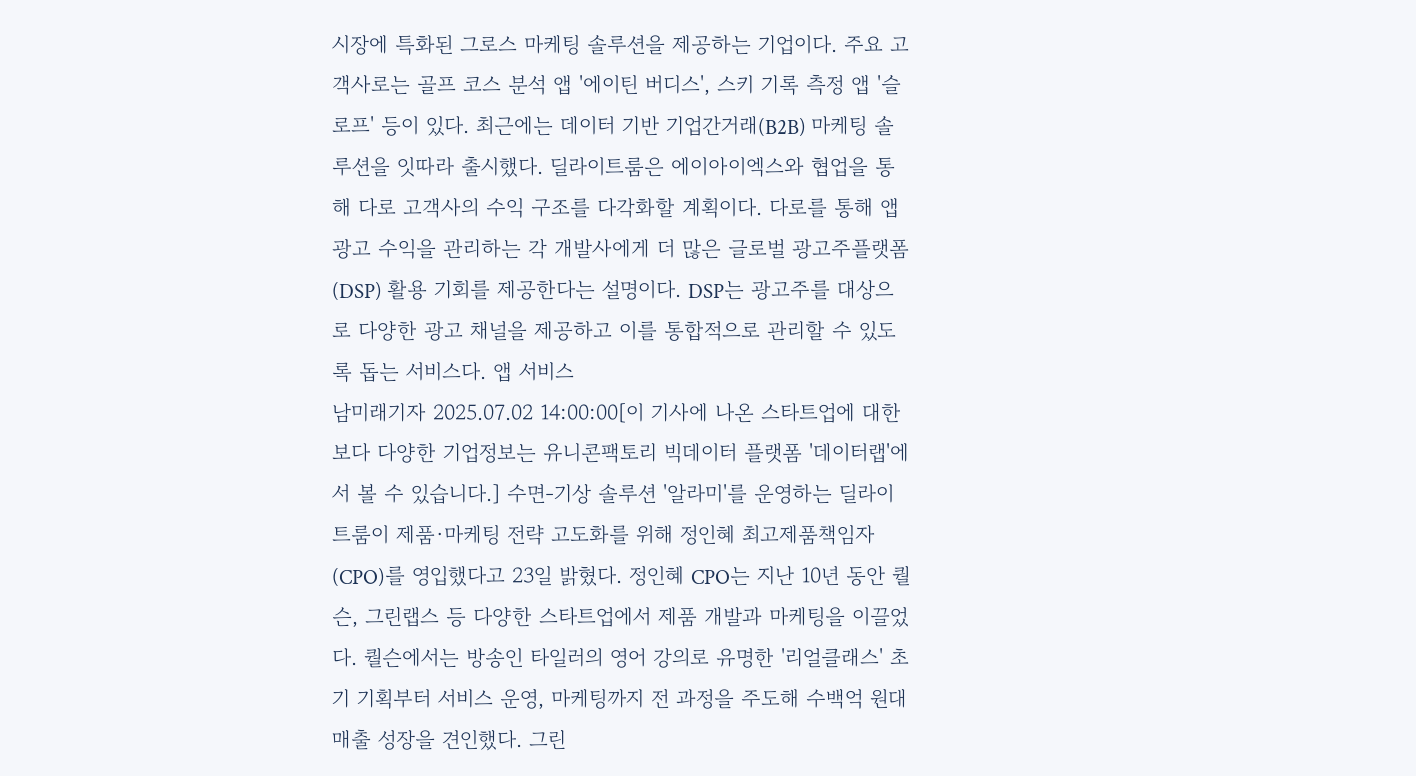시장에 특화된 그로스 마케팅 솔루션을 제공하는 기업이다. 주요 고객사로는 골프 코스 분석 앱 '에이틴 버디스', 스키 기록 측정 앱 '슬로프' 등이 있다. 최근에는 데이터 기반 기업간거래(B2B) 마케팅 솔루션을 잇따라 출시했다. 딜라이트룸은 에이아이엑스와 협업을 통해 다로 고객사의 수익 구조를 다각화할 계획이다. 다로를 통해 앱 광고 수익을 관리하는 각 개발사에게 더 많은 글로벌 광고주플랫폼(DSP) 활용 기회를 제공한다는 설명이다. DSP는 광고주를 대상으로 다양한 광고 채널을 제공하고 이를 통합적으로 관리할 수 있도록 돕는 서비스다. 앱 서비스
남미래기자 2025.07.02 14:00:00[이 기사에 나온 스타트업에 대한 보다 다양한 기업정보는 유니콘팩토리 빅데이터 플랫폼 '데이터랩'에서 볼 수 있습니다.] 수면-기상 솔루션 '알라미'를 운영하는 딜라이트룸이 제품·마케팅 전략 고도화를 위해 정인혜 최고제품책임자(CPO)를 영입했다고 23일 밝혔다. 정인혜 CPO는 지난 10년 동안 퀄슨, 그린랩스 등 다양한 스타트업에서 제품 개발과 마케팅을 이끌었다. 퀄슨에서는 방송인 타일러의 영어 강의로 유명한 '리얼클래스' 초기 기획부터 서비스 운영, 마케팅까지 전 과정을 주도해 수백억 원대 매출 성장을 견인했다. 그린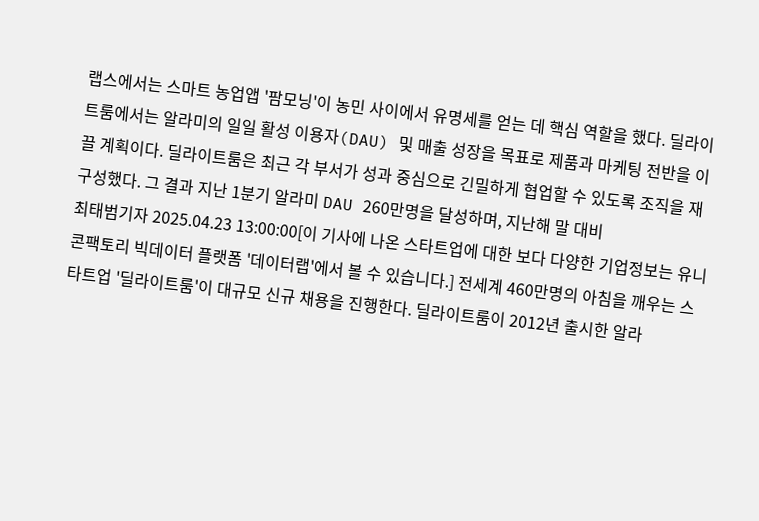랩스에서는 스마트 농업앱 '팜모닝'이 농민 사이에서 유명세를 얻는 데 핵심 역할을 했다. 딜라이트룸에서는 알라미의 일일 활성 이용자(DAU) 및 매출 성장을 목표로 제품과 마케팅 전반을 이끌 계획이다. 딜라이트룸은 최근 각 부서가 성과 중심으로 긴밀하게 협업할 수 있도록 조직을 재구성했다. 그 결과 지난 1분기 알라미 DAU 260만명을 달성하며, 지난해 말 대비
최태범기자 2025.04.23 13:00:00[이 기사에 나온 스타트업에 대한 보다 다양한 기업정보는 유니콘팩토리 빅데이터 플랫폼 '데이터랩'에서 볼 수 있습니다.] 전세계 460만명의 아침을 깨우는 스타트업 '딜라이트룸'이 대규모 신규 채용을 진행한다. 딜라이트룸이 2012년 출시한 알라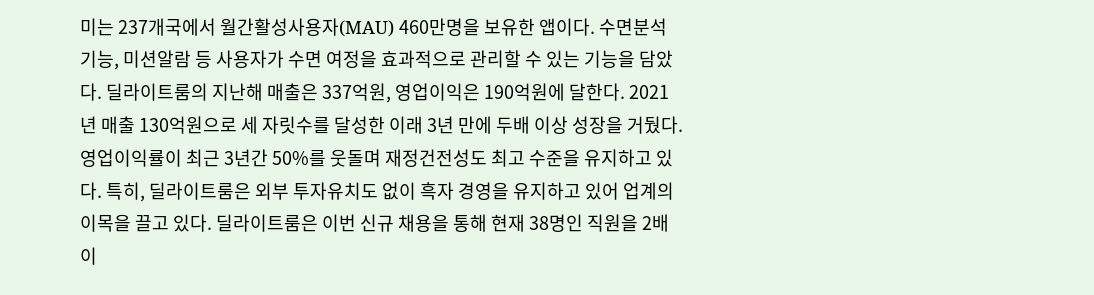미는 237개국에서 월간활성사용자(MAU) 460만명을 보유한 앱이다. 수면분석 기능, 미션알람 등 사용자가 수면 여정을 효과적으로 관리할 수 있는 기능을 담았다. 딜라이트룸의 지난해 매출은 337억원, 영업이익은 190억원에 달한다. 2021년 매출 130억원으로 세 자릿수를 달성한 이래 3년 만에 두배 이상 성장을 거뒀다. 영업이익률이 최근 3년간 50%를 웃돌며 재정건전성도 최고 수준을 유지하고 있다. 특히, 딜라이트룸은 외부 투자유치도 없이 흑자 경영을 유지하고 있어 업계의 이목을 끌고 있다. 딜라이트룸은 이번 신규 채용을 통해 현재 38명인 직원을 2배 이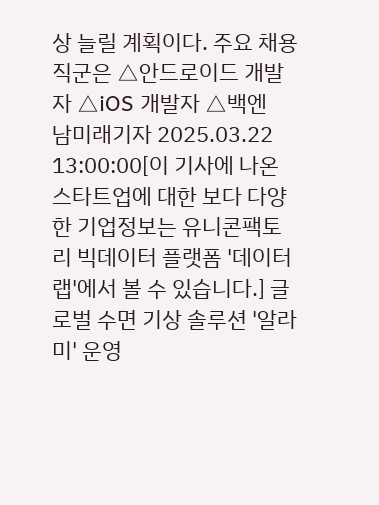상 늘릴 계획이다. 주요 채용 직군은 △안드로이드 개발자 △iOS 개발자 △백엔
남미래기자 2025.03.22 13:00:00[이 기사에 나온 스타트업에 대한 보다 다양한 기업정보는 유니콘팩토리 빅데이터 플랫폼 '데이터랩'에서 볼 수 있습니다.] 글로벌 수면 기상 솔루션 '알라미' 운영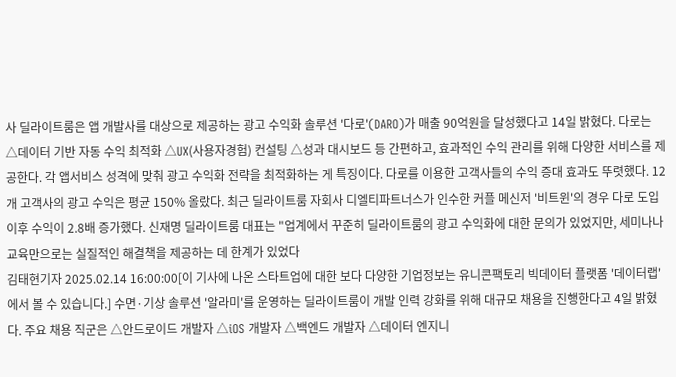사 딜라이트룸은 앱 개발사를 대상으로 제공하는 광고 수익화 솔루션 '다로'(DARO)가 매출 90억원을 달성했다고 14일 밝혔다. 다로는 △데이터 기반 자동 수익 최적화 △UX(사용자경험) 컨설팅 △성과 대시보드 등 간편하고, 효과적인 수익 관리를 위해 다양한 서비스를 제공한다. 각 앱서비스 성격에 맞춰 광고 수익화 전략을 최적화하는 게 특징이다. 다로를 이용한 고객사들의 수익 증대 효과도 뚜렷했다. 12개 고객사의 광고 수익은 평균 150% 올랐다. 최근 딜라이트룸 자회사 디엘티파트너스가 인수한 커플 메신저 '비트윈'의 경우 다로 도입 이후 수익이 2.8배 증가했다. 신재명 딜라이트룸 대표는 "업계에서 꾸준히 딜라이트룸의 광고 수익화에 대한 문의가 있었지만, 세미나나 교육만으로는 실질적인 해결책을 제공하는 데 한계가 있었다
김태현기자 2025.02.14 16:00:00[이 기사에 나온 스타트업에 대한 보다 다양한 기업정보는 유니콘팩토리 빅데이터 플랫폼 '데이터랩'에서 볼 수 있습니다.] 수면·기상 솔루션 '알라미'를 운영하는 딜라이트룸이 개발 인력 강화를 위해 대규모 채용을 진행한다고 4일 밝혔다. 주요 채용 직군은 △안드로이드 개발자 △iOS 개발자 △백엔드 개발자 △데이터 엔지니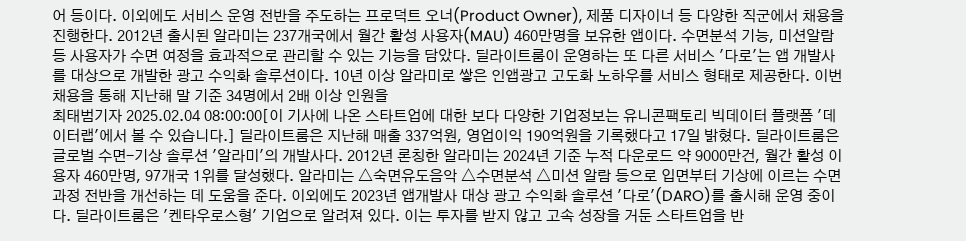어 등이다. 이외에도 서비스 운영 전반을 주도하는 프로덕트 오너(Product Owner), 제품 디자이너 등 다양한 직군에서 채용을 진행한다. 2012년 출시된 알라미는 237개국에서 월간 활성 사용자(MAU) 460만명을 보유한 앱이다. 수면분석 기능, 미션알람 등 사용자가 수면 여정을 효과적으로 관리할 수 있는 기능을 담았다. 딜라이트룸이 운영하는 또 다른 서비스 '다로'는 앱 개발사를 대상으로 개발한 광고 수익화 솔루션이다. 10년 이상 알라미로 쌓은 인앱광고 고도화 노하우를 서비스 형태로 제공한다. 이번 채용을 통해 지난해 말 기준 34명에서 2배 이상 인원을
최태범기자 2025.02.04 08:00:00[이 기사에 나온 스타트업에 대한 보다 다양한 기업정보는 유니콘팩토리 빅데이터 플랫폼 '데이터랩'에서 볼 수 있습니다.] 딜라이트룸은 지난해 매출 337억원, 영업이익 190억원을 기록했다고 17일 밝혔다. 딜라이트룸은 글로벌 수면-기상 솔루션 '알라미'의 개발사다. 2012년 론칭한 알라미는 2024년 기준 누적 다운로드 약 9000만건, 월간 활성 이용자 460만명, 97개국 1위를 달성했다. 알라미는 △숙면유도음악 △수면분석 △미션 알람 등으로 입면부터 기상에 이르는 수면 과정 전반을 개선하는 데 도움을 준다. 이외에도 2023년 앱개발사 대상 광고 수익화 솔루션 '다로'(DARO)를 출시해 운영 중이다. 딜라이트룸은 '켄타우로스형' 기업으로 알려져 있다. 이는 투자를 받지 않고 고속 성장을 거둔 스타트업을 반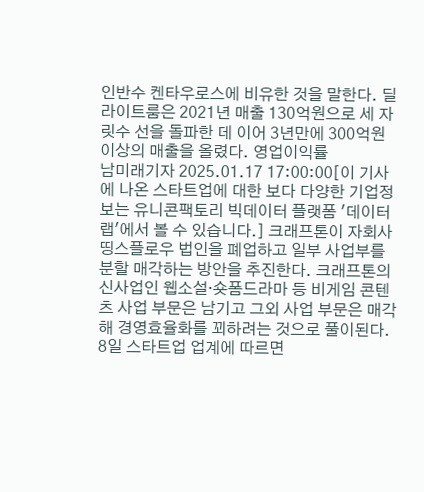인반수 켄타우로스에 비유한 것을 말한다. 딜라이트룸은 2021년 매출 130억원으로 세 자릿수 선을 돌파한 데 이어 3년만에 300억원 이상의 매출을 올렸다. 영업이익률
남미래기자 2025.01.17 17:00:00[이 기사에 나온 스타트업에 대한 보다 다양한 기업정보는 유니콘팩토리 빅데이터 플랫폼 '데이터랩'에서 볼 수 있습니다.] 크래프톤이 자회사 띵스플로우 법인을 폐업하고 일부 사업부를 분할 매각하는 방안을 추진한다. 크래프톤의 신사업인 웹소설·숏폼드라마 등 비게임 콘텐츠 사업 부문은 남기고 그외 사업 부문은 매각해 경영효율화를 꾀하려는 것으로 풀이된다. 8일 스타트업 업계에 따르면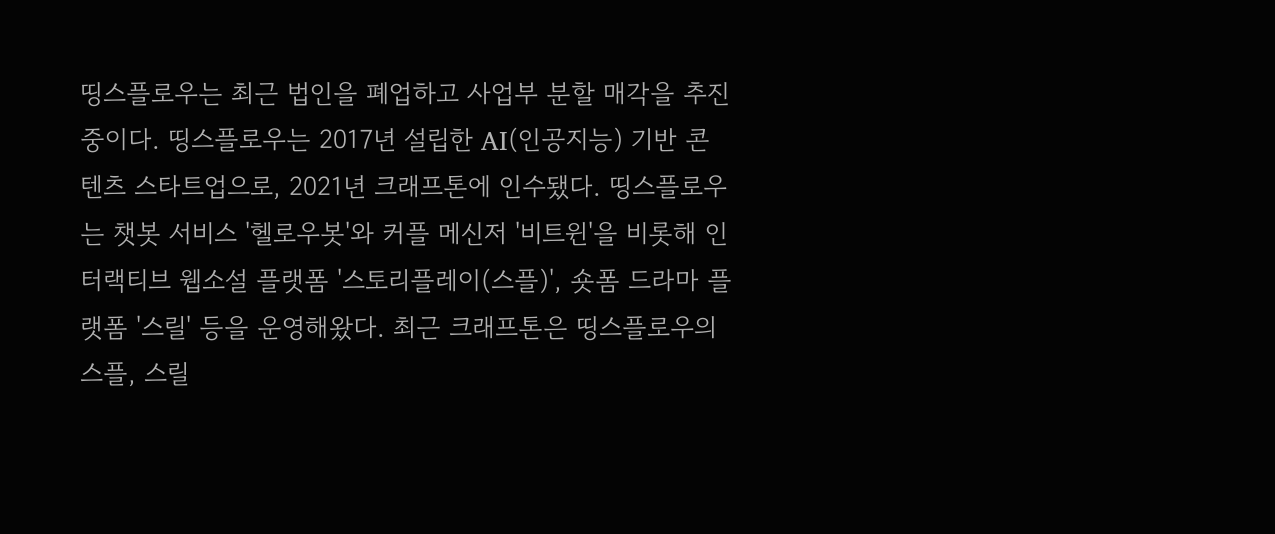띵스플로우는 최근 법인을 폐업하고 사업부 분할 매각을 추진 중이다. 띵스플로우는 2017년 설립한 AI(인공지능) 기반 콘텐츠 스타트업으로, 2021년 크래프톤에 인수됐다. 띵스플로우는 챗봇 서비스 '헬로우봇'와 커플 메신저 '비트윈'을 비롯해 인터랙티브 웹소설 플랫폼 '스토리플레이(스플)', 숏폼 드라마 플랫폼 '스릴' 등을 운영해왔다. 최근 크래프톤은 띵스플로우의 스플, 스릴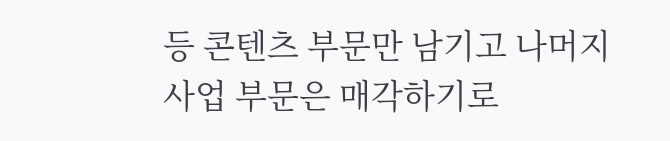등 콘텐츠 부문만 남기고 나머지 사업 부문은 매각하기로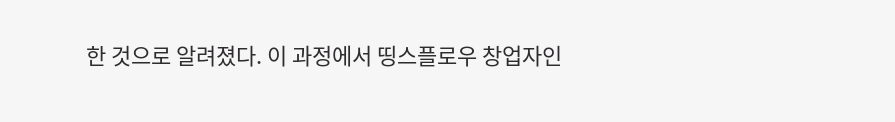한 것으로 알려졌다. 이 과정에서 띵스플로우 창업자인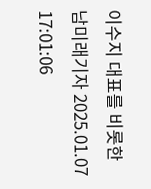이수지 대표를 비롯한
남미래기자 2025.01.07 17:01:06